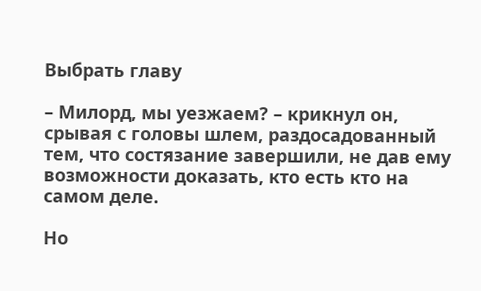Выбрать главу

– Милорд, мы уезжаем? – крикнул он, срывая с головы шлем, раздосадованный тем, что состязание завершили, не дав ему возможности доказать, кто есть кто на самом деле.

Но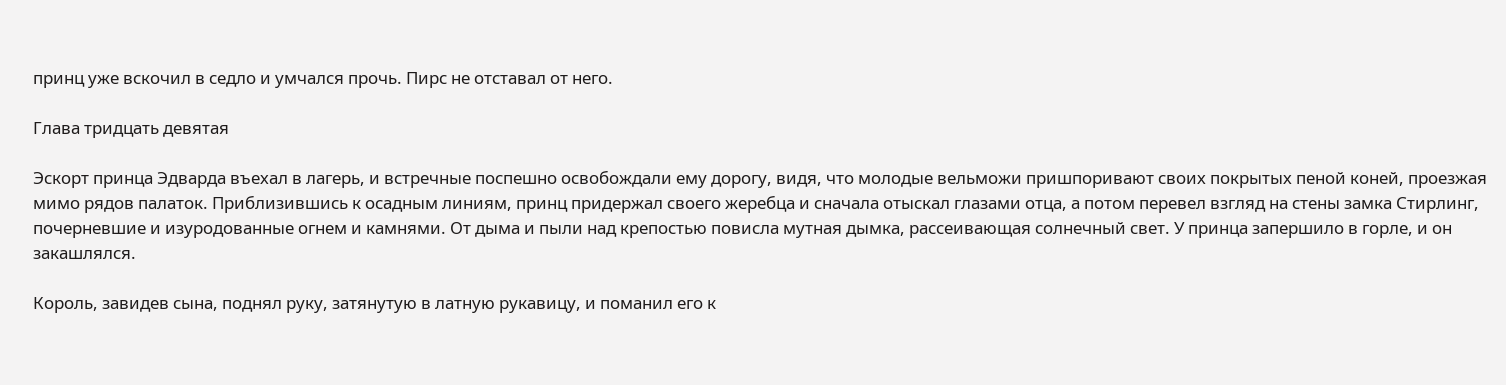принц уже вскочил в седло и умчался прочь. Пирс не отставал от него.

Глава тридцать девятая

Эскорт принца Эдварда въехал в лагерь, и встречные поспешно освобождали ему дорогу, видя, что молодые вельможи пришпоривают своих покрытых пеной коней, проезжая мимо рядов палаток. Приблизившись к осадным линиям, принц придержал своего жеребца и сначала отыскал глазами отца, а потом перевел взгляд на стены замка Стирлинг, почерневшие и изуродованные огнем и камнями. От дыма и пыли над крепостью повисла мутная дымка, рассеивающая солнечный свет. У принца запершило в горле, и он закашлялся.

Король, завидев сына, поднял руку, затянутую в латную рукавицу, и поманил его к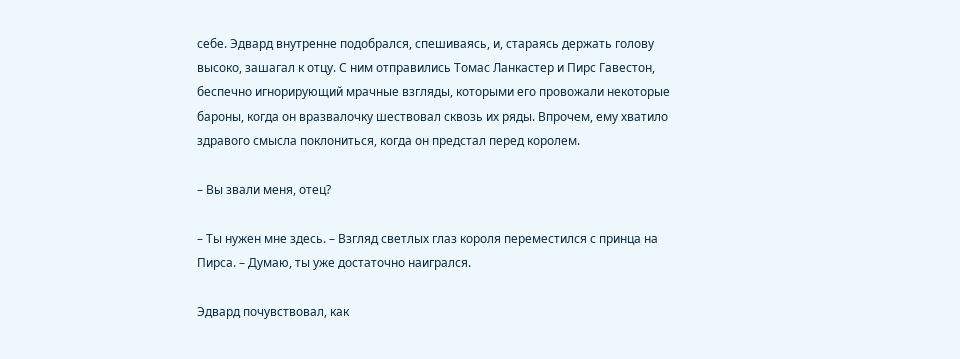себе. Эдвард внутренне подобрался, спешиваясь, и, стараясь держать голову высоко, зашагал к отцу. С ним отправились Томас Ланкастер и Пирс Гавестон, беспечно игнорирующий мрачные взгляды, которыми его провожали некоторые бароны, когда он вразвалочку шествовал сквозь их ряды. Впрочем, ему хватило здравого смысла поклониться, когда он предстал перед королем.

– Вы звали меня, отец?

– Ты нужен мне здесь. – Взгляд светлых глаз короля переместился с принца на Пирса. – Думаю, ты уже достаточно наигрался.

Эдвард почувствовал, как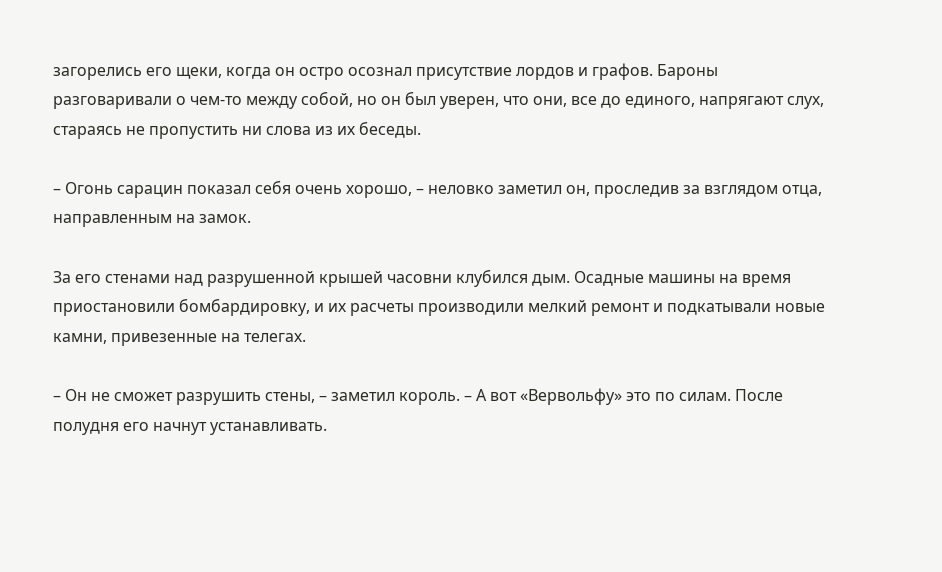загорелись его щеки, когда он остро осознал присутствие лордов и графов. Бароны разговаривали о чем-то между собой, но он был уверен, что они, все до единого, напрягают слух, стараясь не пропустить ни слова из их беседы.

– Огонь сарацин показал себя очень хорошо, – неловко заметил он, проследив за взглядом отца, направленным на замок.

За его стенами над разрушенной крышей часовни клубился дым. Осадные машины на время приостановили бомбардировку, и их расчеты производили мелкий ремонт и подкатывали новые камни, привезенные на телегах.

– Он не сможет разрушить стены, – заметил король. – А вот «Вервольфу» это по силам. После полудня его начнут устанавливать.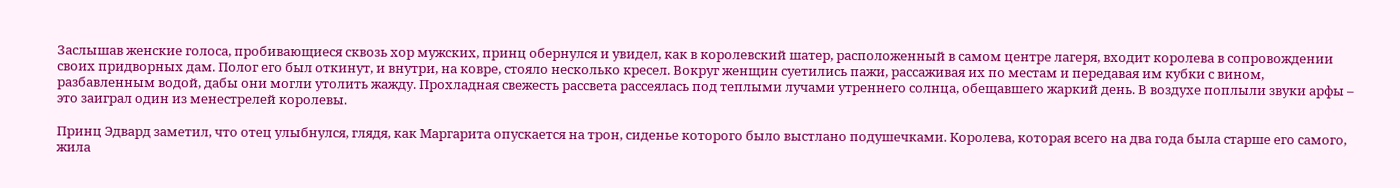Заслышав женские голоса, пробивающиеся сквозь хор мужских, принц обернулся и увидел, как в королевский шатер, расположенный в самом центре лагеря, входит королева в сопровождении своих придворных дам. Полог его был откинут, и внутри, на ковре, стояло несколько кресел. Вокруг женщин суетились пажи, рассаживая их по местам и передавая им кубки с вином, разбавленным водой, дабы они могли утолить жажду. Прохладная свежесть рассвета рассеялась под теплыми лучами утреннего солнца, обещавшего жаркий день. В воздухе поплыли звуки арфы – это заиграл один из менестрелей королевы.

Принц Эдвард заметил, что отец улыбнулся, глядя, как Маргарита опускается на трон, сиденье которого было выстлано подушечками. Королева, которая всего на два года была старше его самого, жила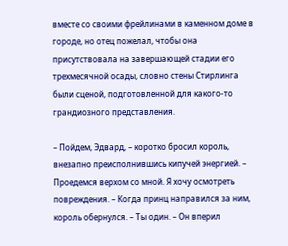вместе со своими фрейлинами в каменном доме в городе, но отец пожелал, чтобы она присутствовала на завершающей стадии его трехмесячной осады, словно стены Стирлинга были сценой, подготовленной для какого-то грандиозного представления.

– Пойдем, Эдвард, – коротко бросил король, внезапно преисполнившись кипучей энергией. – Проедемся верхом со мной. Я хочу осмотреть повреждения. – Когда принц направился за ним, король обернулся. – Ты один. – Он вперил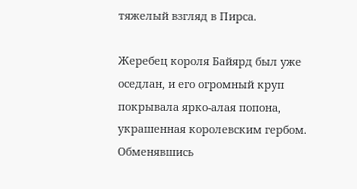тяжелый взгляд в Пирса.

Жеребец короля Байярд был уже оседлан, и его огромный круп покрывала ярко-алая попона, украшенная королевским гербом. Обменявшись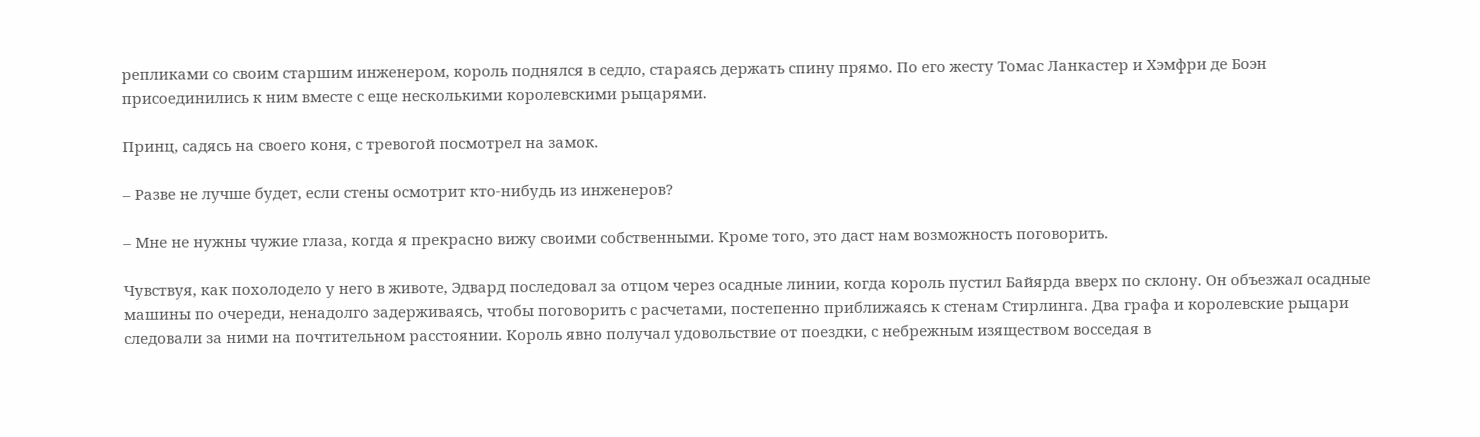репликами со своим старшим инженером, король поднялся в седло, стараясь держать спину прямо. По его жесту Томас Ланкастер и Хэмфри де Боэн присоединились к ним вместе с еще несколькими королевскими рыцарями.

Принц, садясь на своего коня, с тревогой посмотрел на замок.

– Разве не лучше будет, если стены осмотрит кто-нибудь из инженеров?

– Мне не нужны чужие глаза, когда я прекрасно вижу своими собственными. Кроме того, это даст нам возможность поговорить.

Чувствуя, как похолодело у него в животе, Эдвард последовал за отцом через осадные линии, когда король пустил Байярда вверх по склону. Он объезжал осадные машины по очереди, ненадолго задерживаясь, чтобы поговорить с расчетами, постепенно приближаясь к стенам Стирлинга. Два графа и королевские рыцари следовали за ними на почтительном расстоянии. Король явно получал удовольствие от поездки, с небрежным изяществом восседая в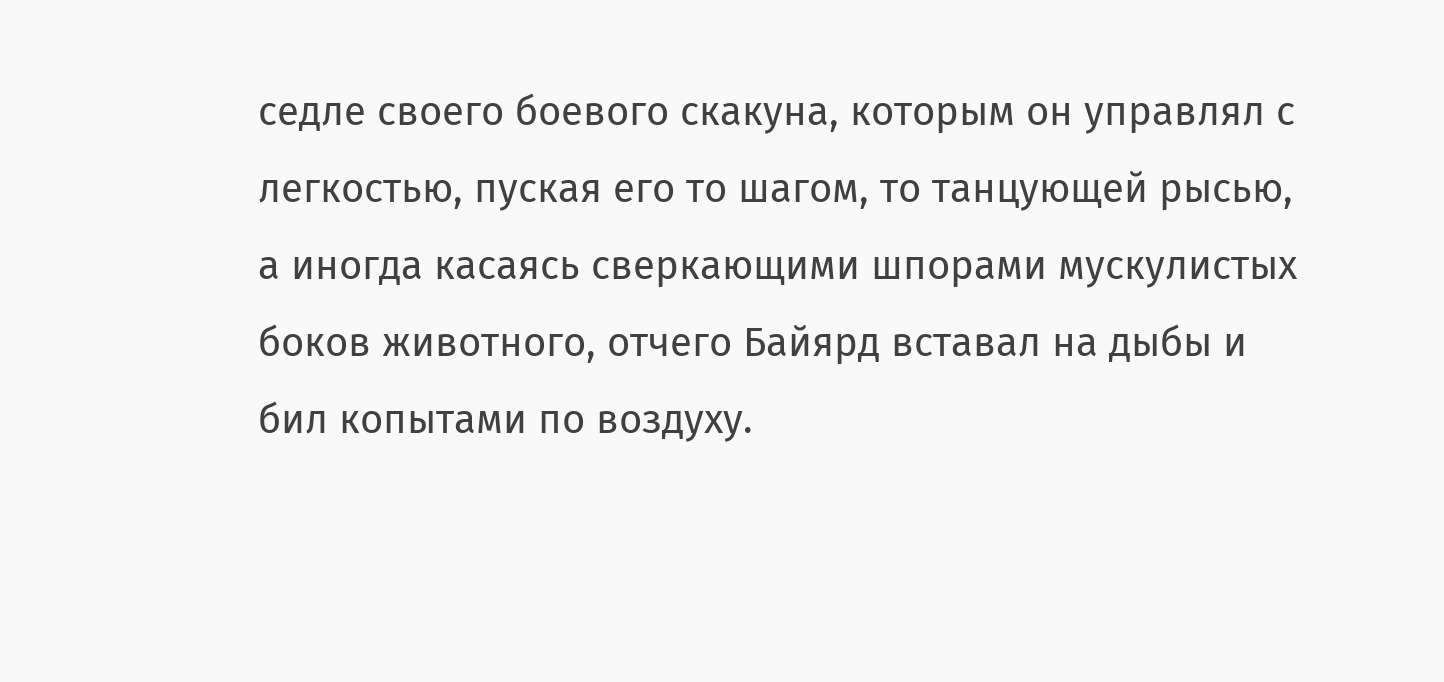седле своего боевого скакуна, которым он управлял с легкостью, пуская его то шагом, то танцующей рысью, а иногда касаясь сверкающими шпорами мускулистых боков животного, отчего Байярд вставал на дыбы и бил копытами по воздуху.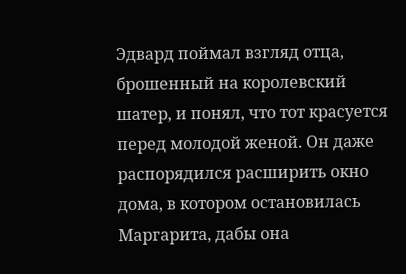Эдвард поймал взгляд отца, брошенный на королевский шатер, и понял, что тот красуется перед молодой женой. Он даже распорядился расширить окно дома, в котором остановилась Маргарита, дабы она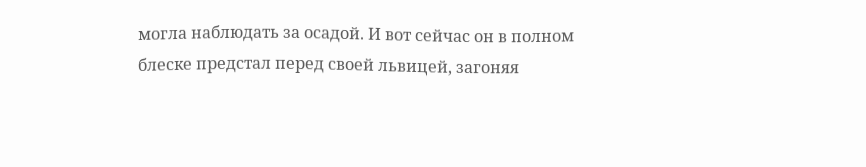могла наблюдать за осадой. И вот сейчас он в полном блеске предстал перед своей львицей, загоняя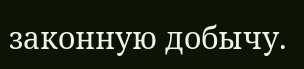законную добычу.